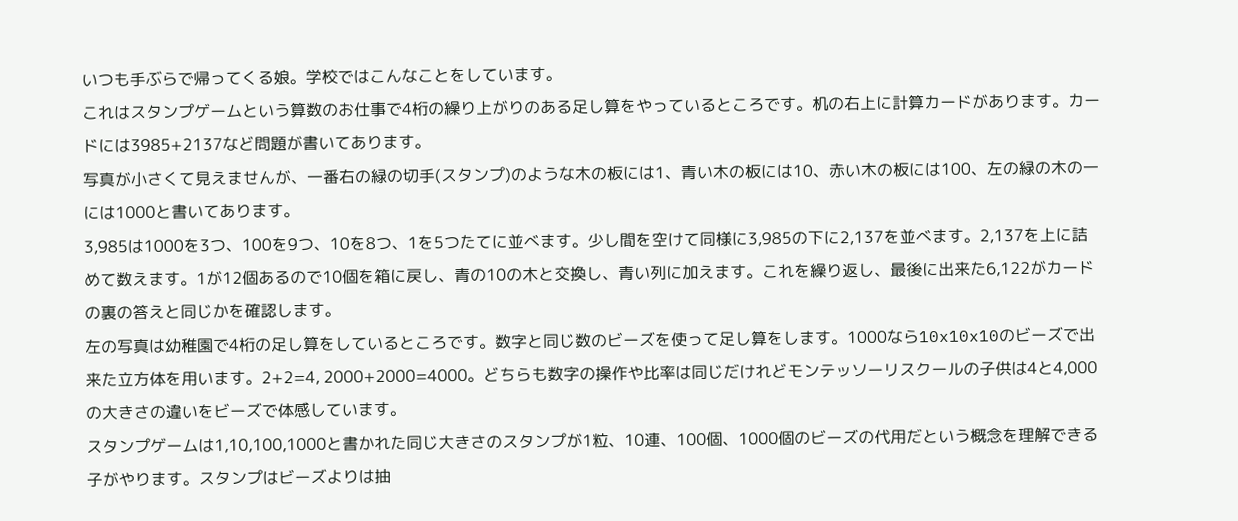いつも手ぶらで帰ってくる娘。学校ではこんなことをしています。
これはスタンプゲームという算数のお仕事で4桁の繰り上がりのある足し算をやっているところです。机の右上に計算カードがあります。カードには3985+2137など問題が書いてあります。
写真が小さくて見えませんが、一番右の緑の切手(スタンプ)のような木の板には1、青い木の板には10、赤い木の板には100、左の緑の木の一には1000と書いてあります。
3,985は1000を3つ、100を9つ、10を8つ、1を5つたてに並べます。少し間を空けて同様に3,985の下に2,137を並べます。2,137を上に詰めて数えます。1が12個あるので10個を箱に戻し、青の10の木と交換し、青い列に加えます。これを繰り返し、最後に出来た6,122がカードの裏の答えと同じかを確認します。
左の写真は幼稚園で4桁の足し算をしているところです。数字と同じ数のビーズを使って足し算をします。1000なら10x10x10のビーズで出来た立方体を用います。2+2=4, 2000+2000=4000。どちらも数字の操作や比率は同じだけれどモンテッソーリスクールの子供は4と4,000の大きさの違いをビーズで体感しています。
スタンプゲームは1,10,100,1000と書かれた同じ大きさのスタンプが1粒、10連、100個、1000個のビーズの代用だという概念を理解できる子がやります。スタンプはビーズよりは抽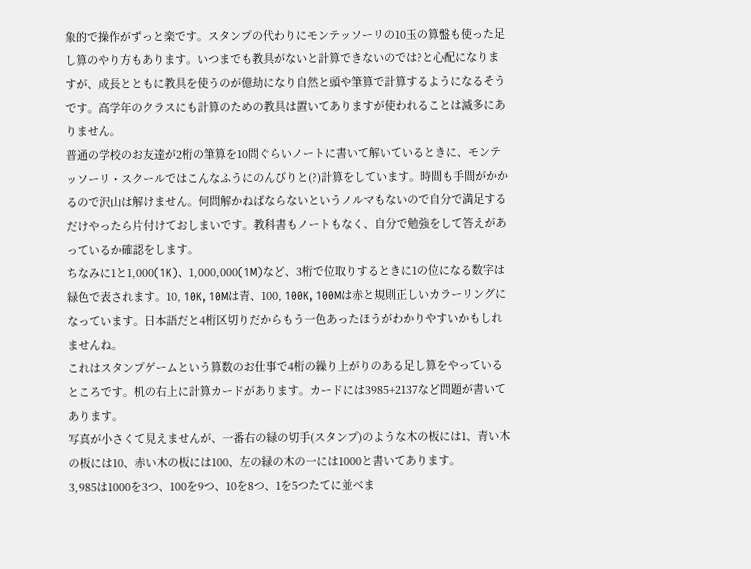象的で操作がずっと楽です。スタンプの代わりにモンテッソーリの10玉の算盤も使った足し算のやり方もあります。いつまでも教具がないと計算できないのでは?と心配になりますが、成長とともに教具を使うのが億劫になり自然と頭や筆算で計算するようになるそうです。高学年のクラスにも計算のための教具は置いてありますが使われることは滅多にありません。
普通の学校のお友達が2桁の筆算を10問ぐらいノートに書いて解いているときに、モンテッソーリ・スクールではこんなふうにのんびりと(?)計算をしています。時間も手間がかかるので沢山は解けません。何問解かねばならないというノルマもないので自分で満足するだけやったら片付けておしまいです。教科書もノートもなく、自分で勉強をして答えがあっているか確認をします。
ちなみに1と1,000(1K)、1,000,000(1M)など、3桁で位取りするときに1の位になる数字は緑色で表されます。10, 10K, 10Mは青、100, 100K, 100Mは赤と規則正しいカラーリングになっています。日本語だと4桁区切りだからもう一色あったほうがわかりやすいかもしれませんね。
これはスタンプゲームという算数のお仕事で4桁の繰り上がりのある足し算をやっているところです。机の右上に計算カードがあります。カードには3985+2137など問題が書いてあります。
写真が小さくて見えませんが、一番右の緑の切手(スタンプ)のような木の板には1、青い木の板には10、赤い木の板には100、左の緑の木の一には1000と書いてあります。
3,985は1000を3つ、100を9つ、10を8つ、1を5つたてに並べま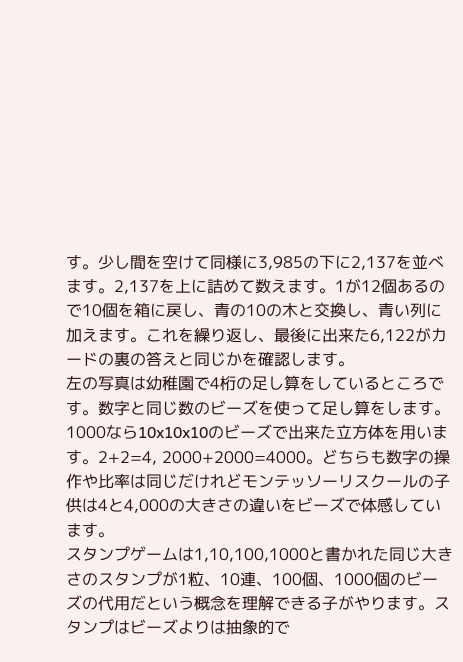す。少し間を空けて同様に3,985の下に2,137を並べます。2,137を上に詰めて数えます。1が12個あるので10個を箱に戻し、青の10の木と交換し、青い列に加えます。これを繰り返し、最後に出来た6,122がカードの裏の答えと同じかを確認します。
左の写真は幼稚園で4桁の足し算をしているところです。数字と同じ数のビーズを使って足し算をします。1000なら10x10x10のビーズで出来た立方体を用います。2+2=4, 2000+2000=4000。どちらも数字の操作や比率は同じだけれどモンテッソーリスクールの子供は4と4,000の大きさの違いをビーズで体感しています。
スタンプゲームは1,10,100,1000と書かれた同じ大きさのスタンプが1粒、10連、100個、1000個のビーズの代用だという概念を理解できる子がやります。スタンプはビーズよりは抽象的で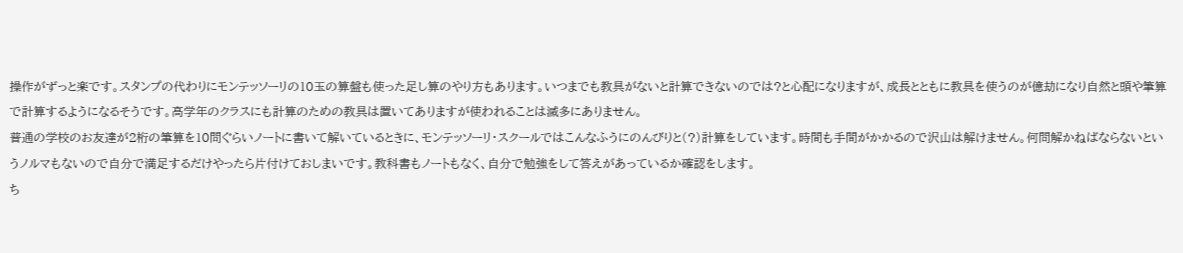操作がずっと楽です。スタンプの代わりにモンテッソーリの10玉の算盤も使った足し算のやり方もあります。いつまでも教具がないと計算できないのでは?と心配になりますが、成長とともに教具を使うのが億劫になり自然と頭や筆算で計算するようになるそうです。高学年のクラスにも計算のための教具は置いてありますが使われることは滅多にありません。
普通の学校のお友達が2桁の筆算を10問ぐらいノートに書いて解いているときに、モンテッソーリ・スクールではこんなふうにのんびりと(?)計算をしています。時間も手間がかかるので沢山は解けません。何問解かねばならないというノルマもないので自分で満足するだけやったら片付けておしまいです。教科書もノートもなく、自分で勉強をして答えがあっているか確認をします。
ち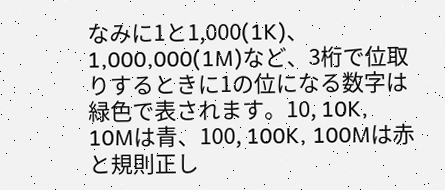なみに1と1,000(1K)、1,000,000(1M)など、3桁で位取りするときに1の位になる数字は緑色で表されます。10, 10K, 10Mは青、100, 100K, 100Mは赤と規則正し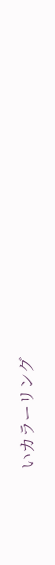いカラーリング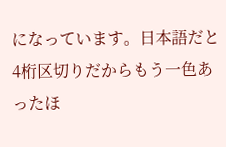になっています。日本語だと4桁区切りだからもう一色あったほ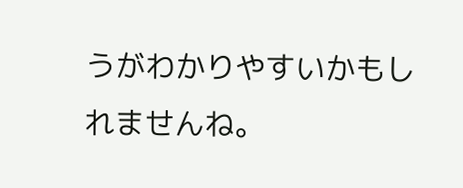うがわかりやすいかもしれませんね。